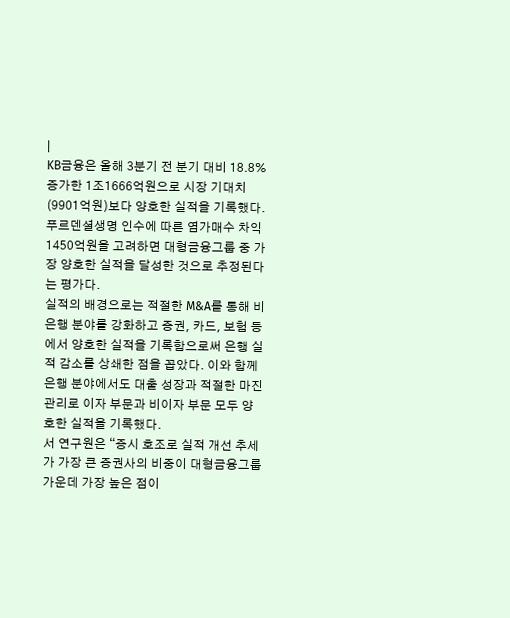|
KB금융은 올해 3분기 전 분기 대비 18.8% 증가한 1조1666억원으로 시장 기대치(9901억원)보다 양호한 실적을 기록했다. 푸르덴셜생명 인수에 따른 염가매수 차익 1450억원을 고려하면 대형금융그룹 중 가장 양호한 실적을 달성한 것으로 추정된다는 평가다.
실적의 배경으로는 적절한 M&A를 통해 비은행 분야를 강화하고 증권, 카드, 보험 등에서 양호한 실적을 기록함으로써 은행 실적 감소를 상쇄한 점을 꼽았다. 이와 함께 은행 분야에서도 대출 성장과 적절한 마진 관리로 이자 부문과 비이자 부문 모두 양호한 실적을 기록했다.
서 연구원은 “증시 호조로 실적 개선 추세가 가장 큰 증권사의 비중이 대형금융그룹 가운데 가장 높은 점이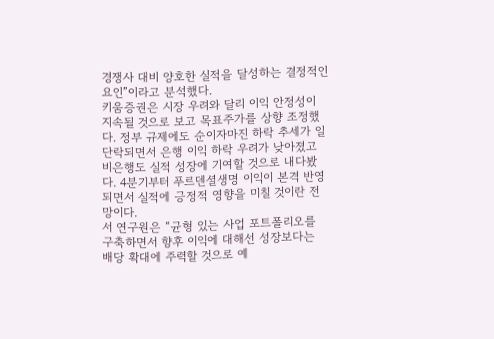경쟁사 대비 양호한 실적을 달성하는 결정적인 요인”이라고 분석했다.
키움증권은 시장 우려와 달리 이익 안정성이 지속될 것으로 보고 목표주가를 상향 조정했다. 정부 규제에도 순이자마진 하락 추세가 일단락되면서 은행 이익 하락 우려가 낮아졌고 비은행도 실적 성장에 기여할 것으로 내다봤다. 4분기부터 푸르덴셜생명 이익이 본격 반영되면서 실적에 긍정적 영향을 미칠 것이란 전망이다.
서 연구원은 “균형 있는 사업 포트폴리오를 구축하면서 향후 이익에 대해선 성장보다는 배당 확대에 주력할 것으로 예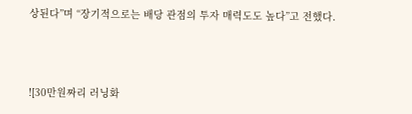상된다”며 “장기적으로는 배당 관점의 투자 매력도도 높다”고 전했다.



![30만원짜리 러닝화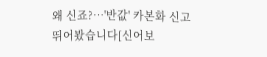왜 신죠?…'반값' 카본화 신고 뛰어봤습니다[신어보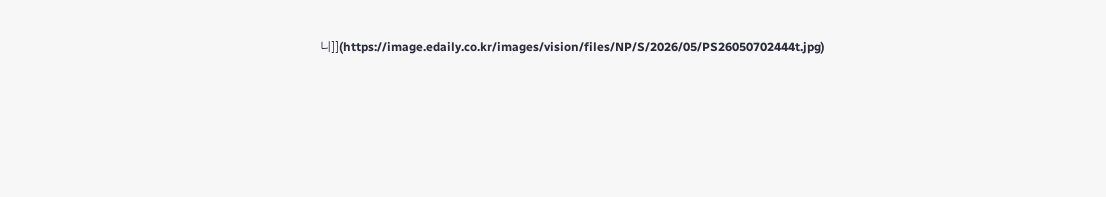니]](https://image.edaily.co.kr/images/vision/files/NP/S/2026/05/PS26050702444t.jpg)